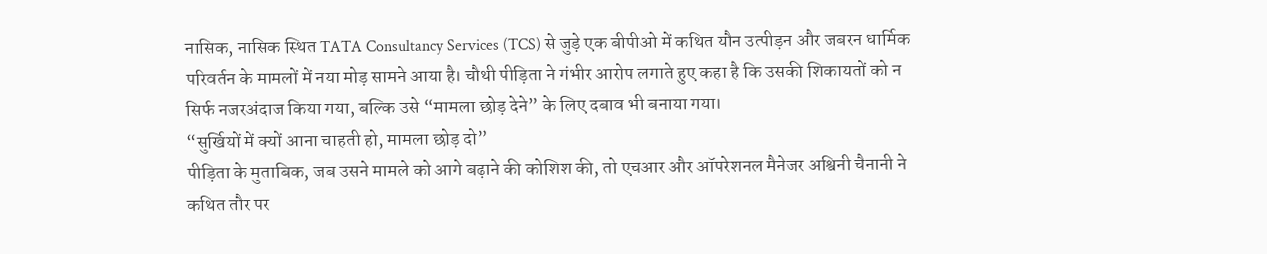नासिक, नासिक स्थित TATA Consultancy Services (TCS) से जुड़े एक बीपीओ में कथित यौन उत्पीड़न और जबरन धार्मिक परिवर्तन के मामलों में नया मोड़ सामने आया है। चौथी पीड़िता ने गंभीर आरोप लगाते हुए कहा है कि उसकी शिकायतों को न सिर्फ नजरअंदाज किया गया, बल्कि उसे “मामला छोड़ देने” के लिए दबाव भी बनाया गया।
“सुर्खियों में क्यों आना चाहती हो, मामला छोड़ दो”
पीड़िता के मुताबिक, जब उसने मामले को आगे बढ़ाने की कोशिश की, तो एचआर और ऑपरेशनल मैनेजर अश्विनी चैनानी ने कथित तौर पर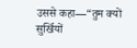उससे कहा—“तुम क्यों सुर्खियों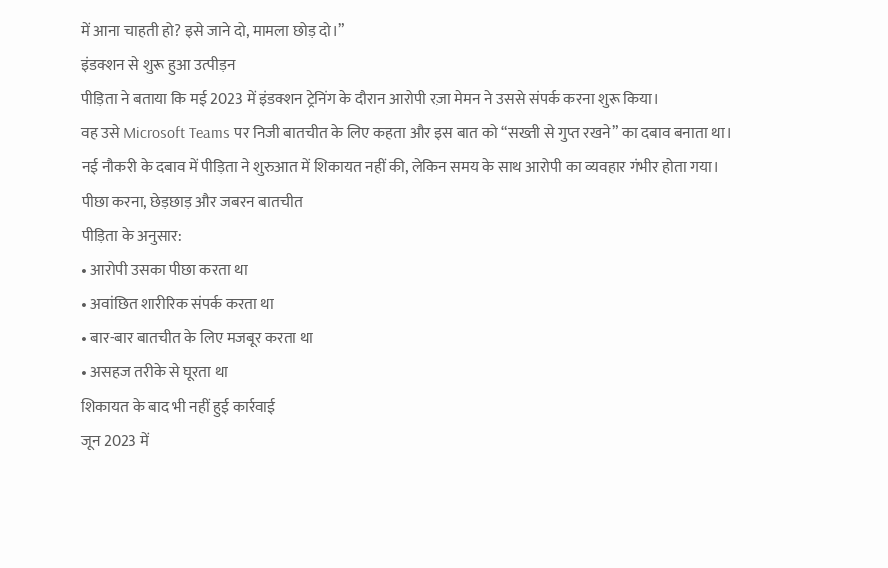में आना चाहती हो? इसे जाने दो, मामला छोड़ दो।”
इंडक्शन से शुरू हुआ उत्पीड़न
पीड़िता ने बताया कि मई 2023 में इंडक्शन ट्रेनिंग के दौरान आरोपी रज़ा मेमन ने उससे संपर्क करना शुरू किया।
वह उसे Microsoft Teams पर निजी बातचीत के लिए कहता और इस बात को “सख्ती से गुप्त रखने” का दबाव बनाता था।
नई नौकरी के दबाव में पीड़िता ने शुरुआत में शिकायत नहीं की, लेकिन समय के साथ आरोपी का व्यवहार गंभीर होता गया।
पीछा करना, छेड़छाड़ और जबरन बातचीत
पीड़िता के अनुसार:
• आरोपी उसका पीछा करता था
• अवांछित शारीरिक संपर्क करता था
• बार-बार बातचीत के लिए मजबूर करता था
• असहज तरीके से घूरता था
शिकायत के बाद भी नहीं हुई कार्रवाई
जून 2023 में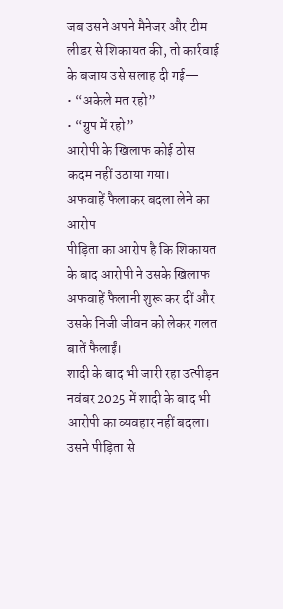जब उसने अपने मैनेजर और टीम लीडर से शिकायत की, तो कार्रवाई के बजाय उसे सलाह दी गई—
• “अकेले मत रहो”
• “ग्रुप में रहो”
आरोपी के खिलाफ कोई ठोस कदम नहीं उठाया गया।
अफवाहें फैलाकर बदला लेने का आरोप
पीड़िता का आरोप है कि शिकायत के बाद आरोपी ने उसके खिलाफ अफवाहें फैलानी शुरू कर दीं और उसके निजी जीवन को लेकर गलत बातें फैलाईं।
शादी के बाद भी जारी रहा उत्पीड़न
नवंबर 2025 में शादी के बाद भी आरोपी का व्यवहार नहीं बदला।
उसने पीड़िता से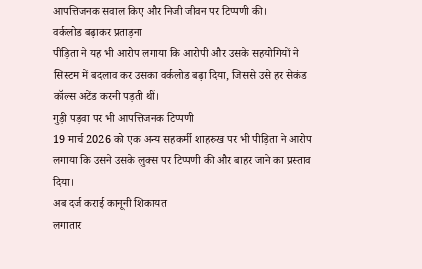आपत्तिजनक सवाल किए और निजी जीवन पर टिप्पणी की।
वर्कलोड बढ़ाकर प्रताड़ना
पीड़िता ने यह भी आरोप लगाया कि आरोपी और उसके सहयोगियों ने सिस्टम में बदलाव कर उसका वर्कलोड बढ़ा दिया, जिससे उसे हर सेकंड कॉल्स अटेंड करनी पड़ती थीं।
गुड़ी पड़वा पर भी आपत्तिजनक टिप्पणी
19 मार्च 2026 को एक अन्य सहकर्मी शाहरुख पर भी पीड़िता ने आरोप लगाया कि उसने उसके लुक्स पर टिप्पणी की और बाहर जाने का प्रस्ताव दिया।
अब दर्ज कराई कानूनी शिकायत
लगातार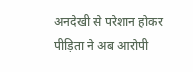अनदेखी से परेशान होकर पीड़िता ने अब आरोपी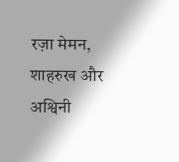रज़ा मेमन, शाहरुख और अश्विनी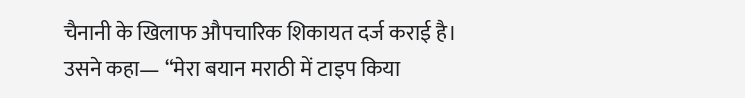चैनानी के खिलाफ औपचारिक शिकायत दर्ज कराई है।
उसने कहा— “मेरा बयान मराठी में टाइप किया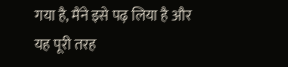गया है, मैंने इसे पढ़ लिया है और यह पूरी तरह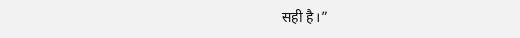सही है।”